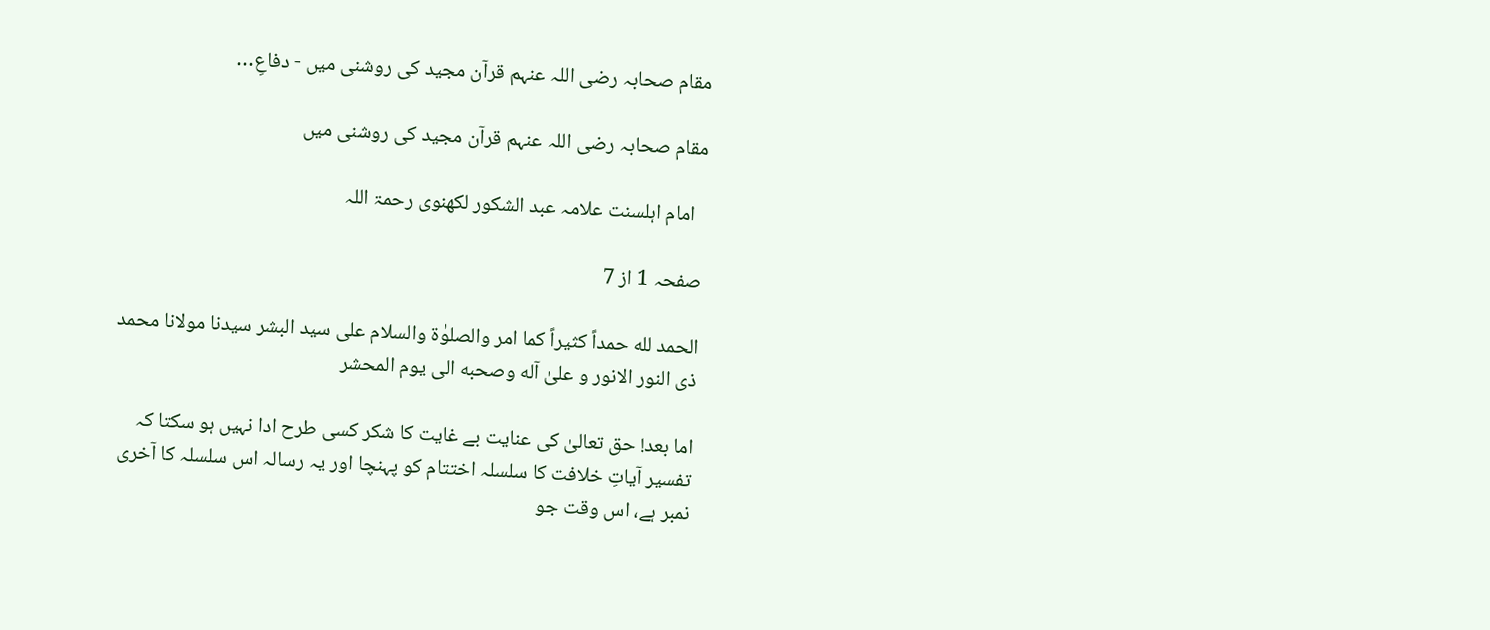مقام صحابہ رضی اللہ عنہم قرآن مجید کی روشنی میں - دفاعِ…

مقام صحابہ رضی اللہ عنہم قرآن مجید کی روشنی میں

  امام اہلسنت علامہ عبد الشکور لکھنوی رحمۃ اللہ

صفحہ 1 از 7

الحمد لله حمداً كثيراً كما امر والصلوٰة والسلام على سيد البشر سیدنا مولانا محمد ذی النور الانور و علىٰ آله وصحبه الى يوم المحشر

اما بعد! حق تعالیٰ کی عنایت بے غایت کا شکر کسی طرح ادا نہیں ہو سکتا کہ تفسیر آیاتِ خلافت کا سلسلہ اختتام کو پہنچا اور یہ رسالہ اس سلسلہ کا آخری نمبر ہے، اس وقت جو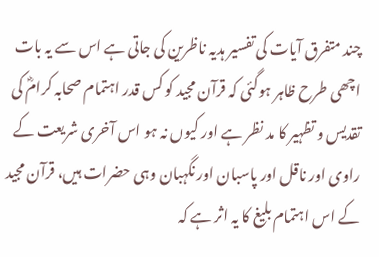چند متفرق آیات کی تفسیر ہدیہ ناظرین کی جاتی ہے اس سے یہ بات اچھی طرح ظاہر ہوگئی کہ قرآن مجید کو کس قدر اہتمام صحابہ کرامؓ کی تقدیس و تظہیر کا مد نظر ہے اور کیوں نہ ہو اس آخری شریعت کے راوی اور ناقل اور پاسبان اور نگہبان وہی حضرات ہیں، قرآن مجید کے اس اہتمام بلیغ کا یہ اثر ہے کہ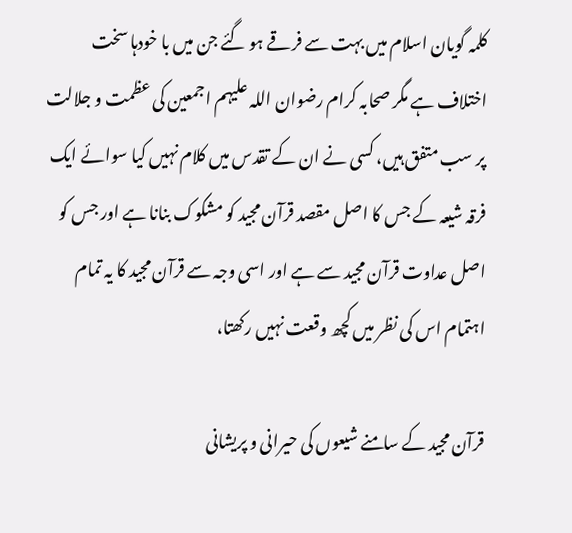کلمہ گویان اسلام میں بہت سے فرقے ہو گئے جن میں با خودہا سخت اختلاف ہے مگر صحابہ کرام رضوان اللہ علیہم اجمعین کی عظمت و جلالت پر سب متفق ہیں، کسی نے ان کے تقدس میں کلام نہیں کیا سوائے ایک فرقہ شیعہ کے جس کا اصل مقصد قرآن مجید کو مشکوک بنانا ہے اور جس کو اصل عداوت قرآن مجید سے ہے اور اسی وجہ سے قرآن مجید کا یہ تمام اہتمام اس کی نظر میں کچھ وقعت نہیں رکھتا،

قرآن مجید کے سامنے شیعوں کی حیرانی و پریشانی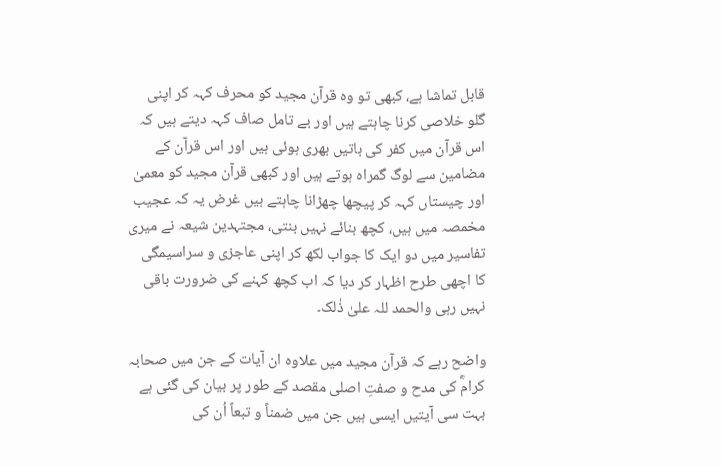قابل تماشا ہے، کبھی تو وہ قرآن مجید کو محرف کہہ کر اپنی گلو خلاصی کرنا چاہتے ہیں اور بے تامل صاف کہہ دیتے ہیں کہ اس قرآن میں کفر کی باتیں بھری ہوئی ہیں اور اس قرآن کے مضامین سے لوگ گمراہ ہوتے ہیں اور کبھی قرآن مجید کو معمیٰ اور چیستاں کہہ کر پیچھا چھڑانا چاہتے ہیں غرض یہ کہ عجیب مخمصہ میں ہیں، کچھ بنائے نہیں بنتی، مجتہدین شیعہ نے میری تفاسیر میں دو ایک کا جواب لکھ کر اپنی عاجزی و سراسیمگی کا اچھی طرح اظہار کر دیا کہ اب کچھ کہنے کی ضرورت باقی نہیں رہی والحمد للہ علیٰ ذٰلک۔

واضح رہے کہ قرآن مجید میں علاوہ ان آیات کے جن میں صحابہ کرامؓ کی مدح و صفتِ اصلی مقصد کے طور پر بیان کی گئی ہے بہت سی آیتیں ایسی ہیں جن میں ضمناً و تبعاً اُن کی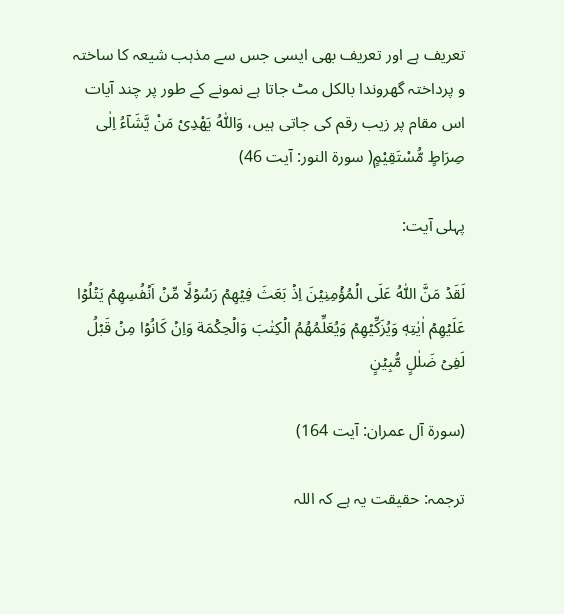تعریف ہے اور تعریف بھی ایسی جس سے مذہب شیعہ کا ساختہ و پرداختہ گھروندا بالکل مٹ جاتا ہے نمونے کے طور پر چند آیات اس مقام پر زیب رقم کی جاتی ہیں، وَاللّٰهُ یَهْدِیْ مَنْ یَّشَآءُ اِلٰى صِرَاطٍ مُّسْتَقِیْمٍ( سورۃ النور: آیت 46)

پہلی آیت:

لَقَدۡ مَنَّ اللّٰهُ عَلَى الۡمُؤۡمِنِيۡنَ اِذۡ بَعَثَ فِيۡهِمۡ رَسُوۡلًا مِّنۡ اَنۡفُسِهِمۡ يَتۡلُوۡا عَلَيۡهِمۡ اٰيٰتِهٖ وَيُزَكِّيۡهِمۡ وَيُعَلِّمُهُمُ الۡكِتٰبَ وَالۡحِكۡمَة وَاِنۡ كَانُوۡا مِنۡ قَبۡلُ لَفِىۡ ضَلٰلٍ مُّبِيۡنٍ

(سورۃ آل عمران: آیت 164)

ترجمہ: حقیقت یہ ہے کہ اللہ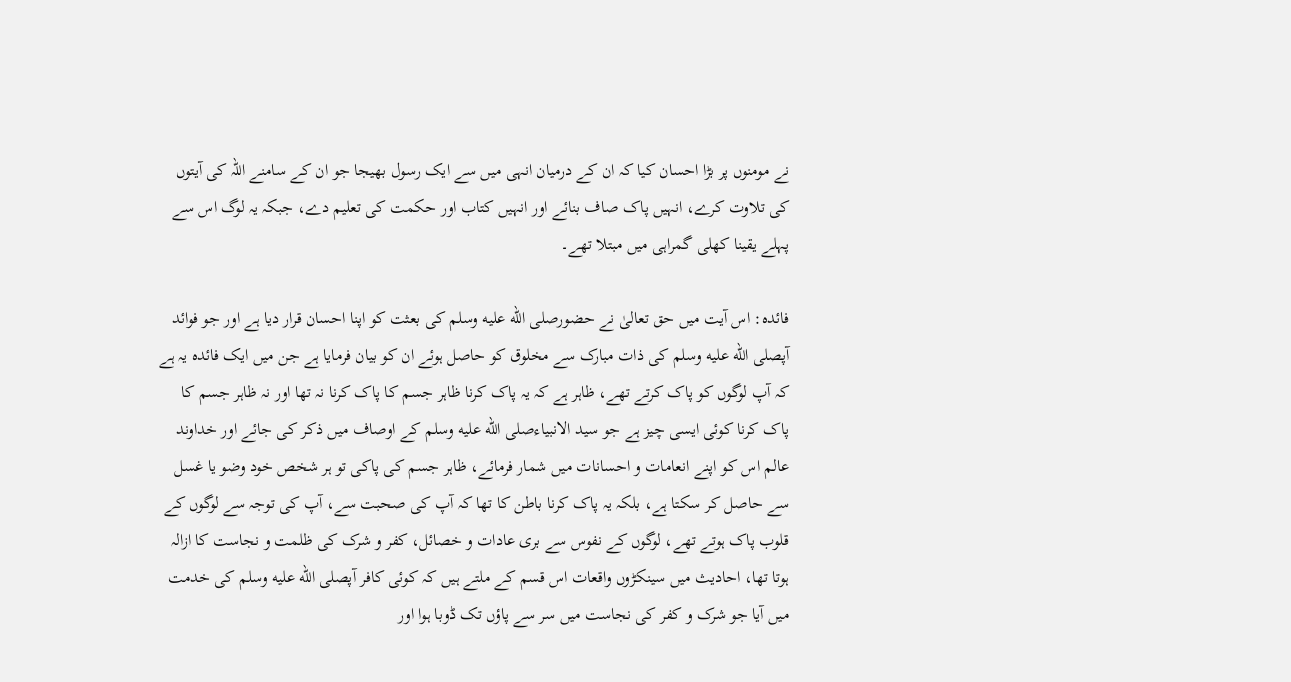نے مومنوں پر بڑا احسان کیا کہ ان کے درمیان انہی میں سے ایک رسول بھیجا جو ان کے سامنے اللہ کی آیتوں کی تلاوت کرے، انہیں پاک صاف بنائے اور انہیں کتاب اور حکمت کی تعلیم دے، جبکہ یہ لوگ اس سے پہلے یقینا کھلی گمراہی میں مبتلا تھے۔

فائدہ: اس آیت میں حق تعالیٰ نے حضورصلى الله عليه وسلم کی بعثت کو اپنا احسان قرار دیا ہے اور جو فوائد آپصلى الله عليه وسلم کی ذات مبارک سے مخلوق کو حاصل ہوئے ان کو بیان فرمایا ہے جن میں ایک فائدہ یہ ہے کہ آپ لوگوں کو پاک کرتے تھے، ظاہر ہے کہ یہ پاک کرنا ظاہر جسم کا پاک کرنا نہ تھا اور نہ ظاہر جسم کا پاک کرنا کوئی ایسی چیز ہے جو سید الانبیاءصلى الله عليه وسلم کے اوصاف میں ذکر کی جائے اور خداوند عالم اس کو اپنے انعامات و احسانات میں شمار فرمائے، ظاہر جسم کی پاکی تو ہر شخص خود وضو یا غسل سے حاصل کر سکتا ہے، بلکہ یہ پاک کرنا باطن کا تھا کہ آپ کی صحبت سے، آپ کی توجہ سے لوگوں کے قلوب پاک ہوتے تھے، لوگوں کے نفوس سے بری عادات و خصائل، کفر و شرک کی ظلمت و نجاست کا ازالہ ہوتا تھا، احادیث میں سینکڑوں واقعات اس قسم کے ملتے ہیں کہ کوئی کافر آپصلى الله عليه وسلم کی خدمت میں آیا جو شرک و کفر کی نجاست میں سر سے پاؤں تک ڈوبا ہوا اور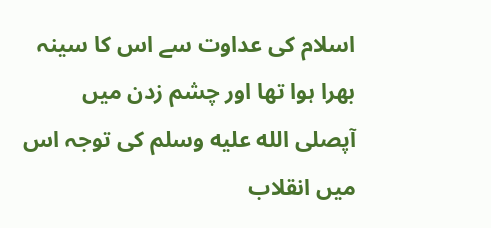اسلام کی عداوت سے اس کا سینہ بھرا ہوا تھا اور چشم زدن میں آپصلى الله عليه وسلم کی توجہ اس میں انقلاب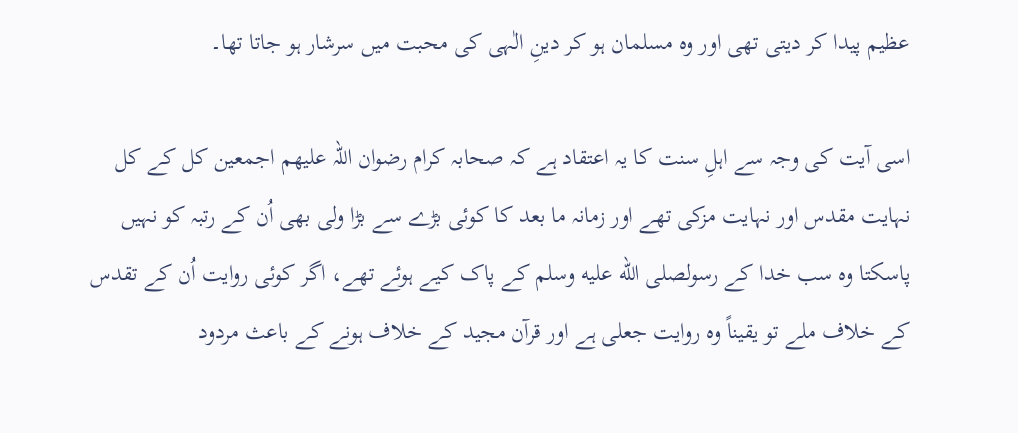عظیم پیدا کر دیتی تھی اور وہ مسلمان ہو کر دینِ الٰہی کی محبت میں سرشار ہو جاتا تھا۔

اسی آیت کی وجہ سے اہلِ سنت کا یہ اعتقاد ہے کہ صحابہ کرام رضوان اللہ علیھم اجمعین کل کے کل نہایت مقدس اور نہایت مزکی تھے اور زمانہ ما بعد کا کوئی بڑے سے بڑا ولی بھی اُن کے رتبہ کو نہیں پاسکتا وہ سب خدا کے رسولصلى الله عليه وسلم کے پاک کیے ہوئے تھے، اگر کوئی روایت اُن کے تقدس کے خلاف ملے تو یقیناً وہ روایت جعلی ہے اور قرآن مجید کے خلاف ہونے کے باعث مردود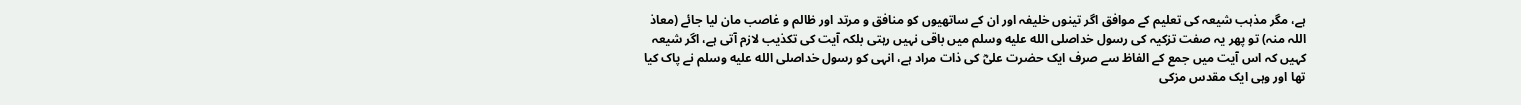ہے، مگر مذہب شیعہ کی تعلیم کے موافق اگر تینوں خلیفہ اور ان کے ساتھیوں کو منافق و مرتد اور ظالم و غاصب مان لیا جائے (معاذ اللہ منہ) تو پھر یہ صفت تزکیہ کی رسول خداصلى الله عليه وسلم میں باقی نہیں رہتی بلکہ آیت کی تکذیب لازم آتی ہے، اگر شیعہ کہیں کہ اس آیت میں جمع کے الفاظ سے صرف ایک حضرت علیؓ کی ذات مراد ہے، انہی کو رسول خداصلى الله عليه وسلم نے پاک کیا تھا اور وہی ایک مقدس مزکی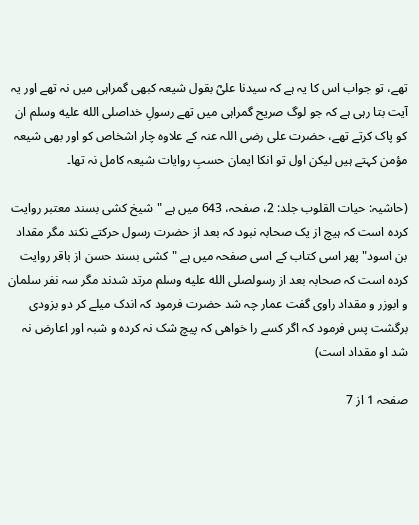تھے، تو جواب اس کا یہ ہے کہ سیدنا علیؓ بقول شیعہ کبھی گمراہی میں نہ تھے اور یہ آیت بتا رہی ہے کہ جو لوگ صریح گمراہی میں تھے رسولِ خداصلى الله عليه وسلم ان کو پاک کرتے تھے، حضرت علی رضی اللہ عنہ کے علاوہ چار اشخاص کو اور بھی شیعہ مؤمن کہتے ہیں لیکن اول تو انکا ایمان حسبِ روایات شیعہ کامل نہ تھا۔

(حاشیہ: حیات القلوب جلد: 2، صفحہ، 643 میں ہے "شیخ کشی بسند معتبر روایت کرده است کہ ہیچ از یک صحابہ نبود کہ بعد از حضرت رسول حرکتے نکند مگر مقداد بن اسود" پھر اسی کتاب کے اسی صفحہ میں ہے "کشی بسند حسن از باقر روایت کرده است کہ صحابہ بعد از رسولصلى الله عليه وسلم مرتد شدند مگر سہ نفر سلمان و ابوزر و مقداد راوی گفت عمار چہ شد حضرت فرمود کہ اندک میلے کر دو بزودی برگشت پس فرمود کہ اگر کسے را خواهی کہ پیچ شک نہ کردہ و شبہ اور اعارض نہ شد او مقداد است)

صفحہ 1 از 7